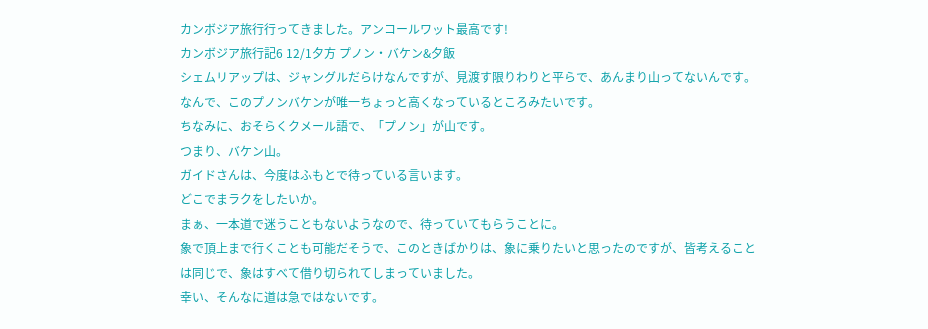カンボジア旅行行ってきました。アンコールワット最高です!
カンボジア旅行記6 12/1夕方 プノン・バケン&夕飯
シェムリアップは、ジャングルだらけなんですが、見渡す限りわりと平らで、あんまり山ってないんです。
なんで、このプノンバケンが唯一ちょっと高くなっているところみたいです。
ちなみに、おそらくクメール語で、「プノン」が山です。
つまり、バケン山。
ガイドさんは、今度はふもとで待っている言います。
どこでまラクをしたいか。
まぁ、一本道で迷うこともないようなので、待っていてもらうことに。
象で頂上まで行くことも可能だそうで、このときばかりは、象に乗りたいと思ったのですが、皆考えることは同じで、象はすべて借り切られてしまっていました。
幸い、そんなに道は急ではないです。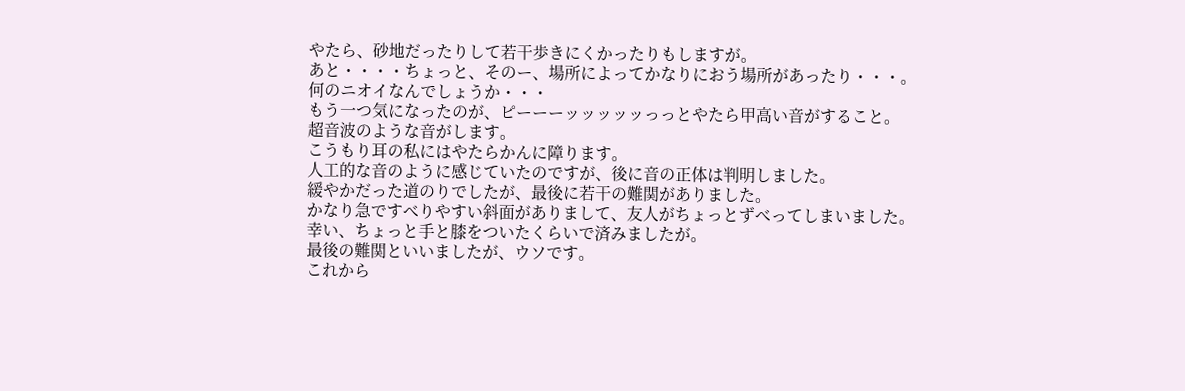やたら、砂地だったりして若干歩きにくかったりもしますが。
あと・・・・ちょっと、そのー、場所によってかなりにおう場所があったり・・・。
何のニオイなんでしょうか・・・
もう一つ気になったのが、ピーーーッッッッッっっとやたら甲高い音がすること。
超音波のような音がします。
こうもり耳の私にはやたらかんに障ります。
人工的な音のように感じていたのですが、後に音の正体は判明しました。
緩やかだった道のりでしたが、最後に若干の難関がありました。
かなり急ですべりやすい斜面がありまして、友人がちょっとずべってしまいました。
幸い、ちょっと手と膝をついたくらいで済みましたが。
最後の難関といいましたが、ウソです。
これから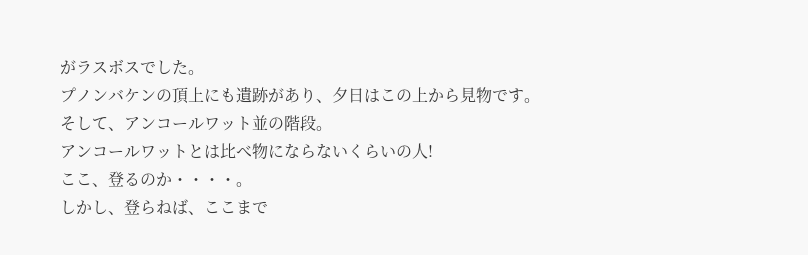がラスボスでした。
プノンバケンの頂上にも遺跡があり、夕日はこの上から見物です。
そして、アンコールワット並の階段。
アンコールワットとは比べ物にならないくらいの人!
ここ、登るのか・・・・。
しかし、登らねば、ここまで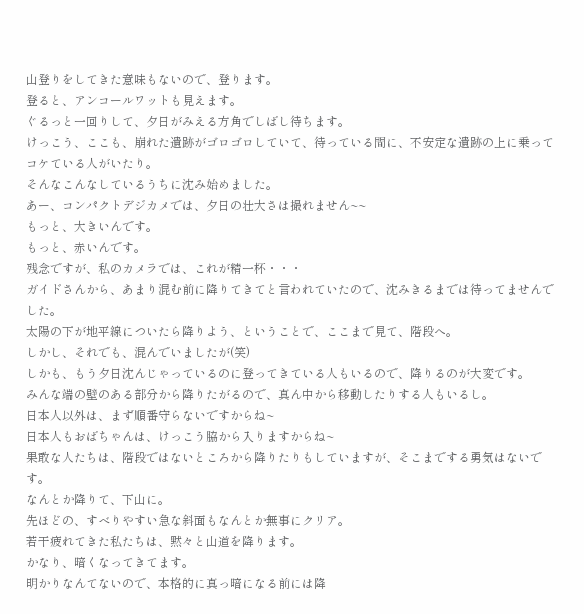山登りをしてきた意味もないので、登ります。
登ると、アンコールワットも見えます。
ぐるっと一回りして、夕日がみえる方角でしばし待ちます。
けっこう、ここも、崩れた遺跡がゴロゴロしていて、待っている間に、不安定な遺跡の上に乗ってコケている人がいたり。
そんなこんなしているうちに沈み始めました。
あー、コンパクトデジカメでは、夕日の壮大さは撮れません~~
もっと、大きいんです。
もっと、赤いんです。
残念ですが、私のカメラでは、これが精一杯・・・
ガイドさんから、あまり混む前に降りてきてと言われていたので、沈みきるまでは待ってませんでした。
太陽の下が地平線についたら降りよう、ということで、ここまで見て、階段へ。
しかし、それでも、混んでいましたが(笑)
しかも、もう夕日沈んじゃっているのに登ってきている人もいるので、降りるのが大変です。
みんな端の壁のある部分から降りたがるので、真ん中から移動したりする人もいるし。
日本人以外は、まず順番守らないですからね~
日本人もおばちゃんは、けっこう脇から入りますからね~
果敢な人たちは、階段ではないところから降りたりもしていますが、そこまでする勇気はないです。
なんとか降りて、下山に。
先ほどの、すべりやすい急な斜面もなんとか無事にクリア。
若干疲れてきた私たちは、黙々と山道を降ります。
かなり、暗くなってきてます。
明かりなんてないので、本格的に真っ暗になる前には降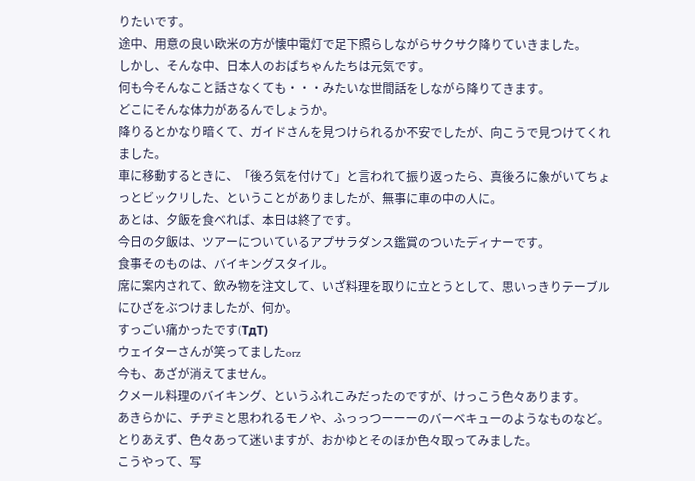りたいです。
途中、用意の良い欧米の方が懐中電灯で足下照らしながらサクサク降りていきました。
しかし、そんな中、日本人のおばちゃんたちは元気です。
何も今そんなこと話さなくても・・・みたいな世間話をしながら降りてきます。
どこにそんな体力があるんでしょうか。
降りるとかなり暗くて、ガイドさんを見つけられるか不安でしたが、向こうで見つけてくれました。
車に移動するときに、「後ろ気を付けて」と言われて振り返ったら、真後ろに象がいてちょっとビックリした、ということがありましたが、無事に車の中の人に。
あとは、夕飯を食べれば、本日は終了です。
今日の夕飯は、ツアーについているアプサラダンス鑑賞のついたディナーです。
食事そのものは、バイキングスタイル。
席に案内されて、飲み物を注文して、いざ料理を取りに立とうとして、思いっきりテーブルにひざをぶつけましたが、何か。
すっごい痛かったです(TдT)
ウェイターさんが笑ってましたorz
今も、あざが消えてません。
クメール料理のバイキング、というふれこみだったのですが、けっこう色々あります。
あきらかに、チヂミと思われるモノや、ふっっつーーーのバーベキューのようなものなど。
とりあえず、色々あって迷いますが、おかゆとそのほか色々取ってみました。
こうやって、写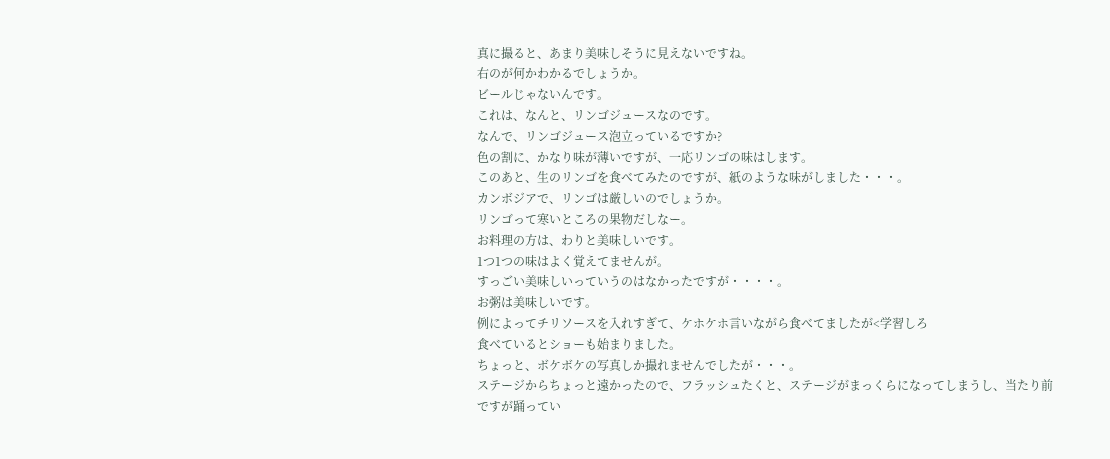真に撮ると、あまり美味しそうに見えないですね。
右のが何かわかるでしょうか。
ビールじゃないんです。
これは、なんと、リンゴジュースなのです。
なんで、リンゴジュース泡立っているですか?
色の割に、かなり味が薄いですが、一応リンゴの味はします。
このあと、生のリンゴを食べてみたのですが、紙のような味がしました・・・。
カンボジアで、リンゴは厳しいのでしょうか。
リンゴって寒いところの果物だしなー。
お料理の方は、わりと美味しいです。
1つ1つの味はよく覚えてませんが。
すっごい美味しいっていうのはなかったですが・・・・。
お粥は美味しいです。
例によってチリソースを入れすぎて、ケホケホ言いながら食べてましたが<学習しろ
食べているとショーも始まりました。
ちょっと、ボケボケの写真しか撮れませんでしたが・・・。
ステージからちょっと遠かったので、フラッシュたくと、ステージがまっくらになってしまうし、当たり前ですが踊ってい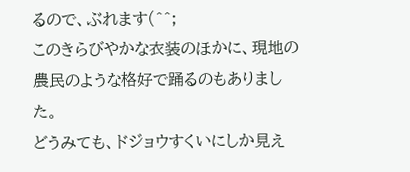るので、ぶれます(^^;
このきらびやかな衣装のほかに、現地の農民のような格好で踊るのもありました。
どうみても、ドジョウすくいにしか見え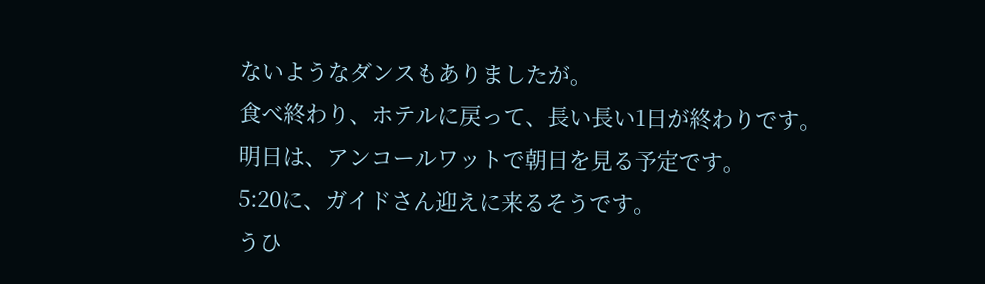ないようなダンスもありましたが。
食べ終わり、ホテルに戻って、長い長い1日が終わりです。
明日は、アンコールワットで朝日を見る予定です。
5:20に、ガイドさん迎えに来るそうです。
うひ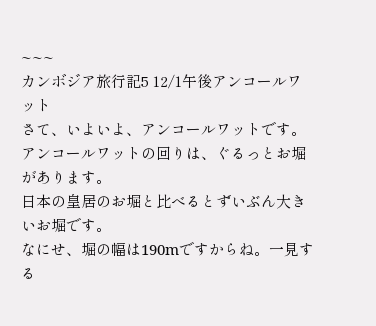~~~
カンボジア旅行記5 12/1午後アンコールワット
さて、いよいよ、アンコールワットです。
アンコールワットの回りは、ぐるっとお堀があります。
日本の皇居のお堀と比べるとずいぶん大きいお堀です。
なにせ、堀の幅は190mですからね。一見する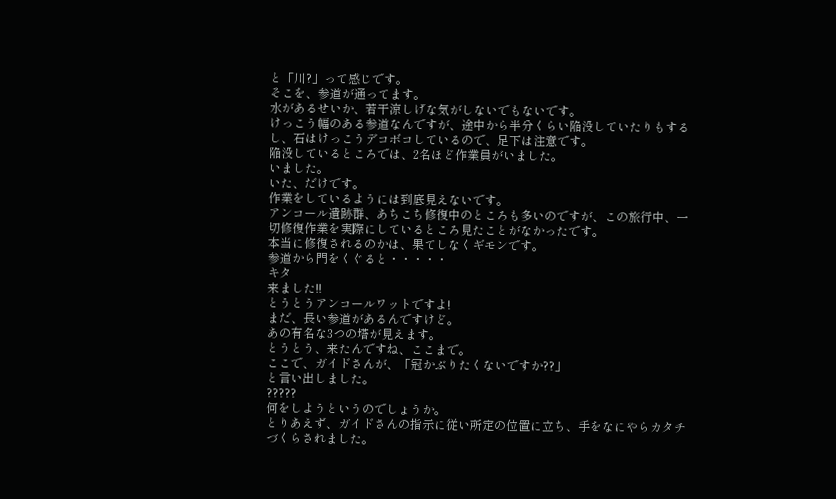と「川?」って感じです。
そこを、参道が通ってます。
水があるせいか、若干涼しげな気がしないでもないです。
けっこう幅のある参道なんですが、途中から半分くらい陥没していたりもするし、石はけっこうデコボコしているので、足下は注意です。
陥没しているところでは、2名ほど作業員がいました。
いました。
いた、だけです。
作業をしているようには到底見えないです。
アンコール遺跡群、あちこち修復中のところも多いのですが、この旅行中、一切修復作業を実際にしているところ見たことがなかったです。
本当に修復されるのかは、果てしなくギモンです。
参道から門をくぐると・・・・・
キタ
来ました!!
とうとうアンコールワットですよ!
まだ、長い参道があるんですけど。
あの有名な3つの塔が見えます。
とうとう、来たんですね、ここまで。
ここで、ガイドさんが、「冠かぶりたくないですか??」
と言い出しました。
?????
何をしようというのでしょうか。
とりあえず、ガイドさんの指示に従い所定の位置に立ち、手をなにやらカタチづくらされました。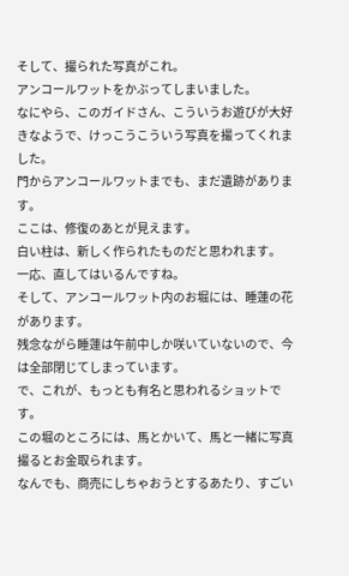そして、撮られた写真がこれ。
アンコールワットをかぶってしまいました。
なにやら、このガイドさん、こういうお遊びが大好きなようで、けっこうこういう写真を撮ってくれました。
門からアンコールワットまでも、まだ遺跡があります。
ここは、修復のあとが見えます。
白い柱は、新しく作られたものだと思われます。
一応、直してはいるんですね。
そして、アンコールワット内のお堀には、睡蓮の花があります。
残念ながら睡蓮は午前中しか咲いていないので、今は全部閉じてしまっています。
で、これが、もっとも有名と思われるショットです。
この堀のところには、馬とかいて、馬と一緒に写真撮るとお金取られます。
なんでも、商売にしちゃおうとするあたり、すごい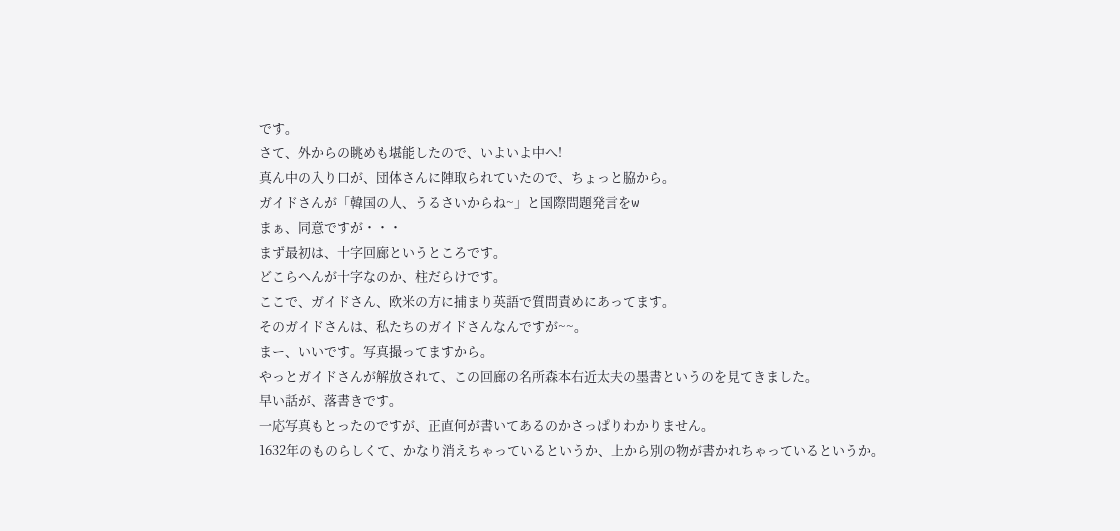です。
さて、外からの眺めも堪能したので、いよいよ中へ!
真ん中の入り口が、団体さんに陣取られていたので、ちょっと脇から。
ガイドさんが「韓国の人、うるさいからね~」と国際問題発言をw
まぁ、同意ですが・・・
まず最初は、十字回廊というところです。
どこらへんが十字なのか、柱だらけです。
ここで、ガイドさん、欧米の方に捕まり英語で質問責めにあってます。
そのガイドさんは、私たちのガイドさんなんですが~~。
まー、いいです。写真撮ってますから。
やっとガイドさんが解放されて、この回廊の名所森本右近太夫の墨書というのを見てきました。
早い話が、落書きです。
一応写真もとったのですが、正直何が書いてあるのかさっぱりわかりません。
1632年のものらしくて、かなり消えちゃっているというか、上から別の物が書かれちゃっているというか。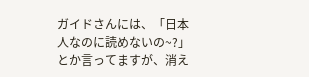ガイドさんには、「日本人なのに読めないの~?」とか言ってますが、消え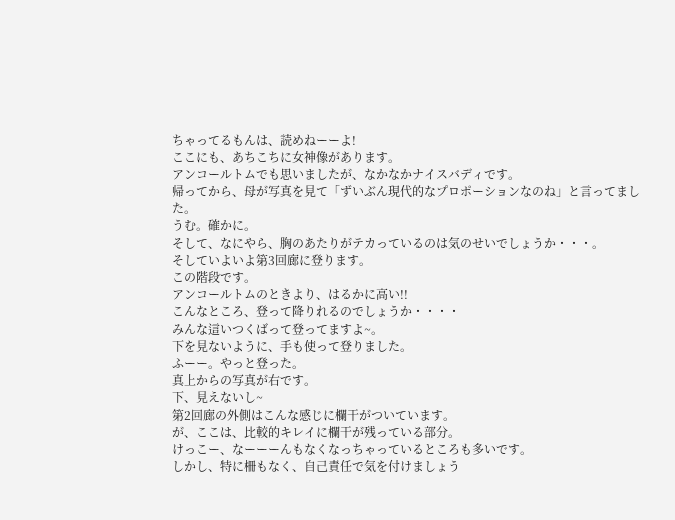ちゃってるもんは、読めねーーよ!
ここにも、あちこちに女神像があります。
アンコールトムでも思いましたが、なかなかナイスバディです。
帰ってから、母が写真を見て「ずいぶん現代的なプロポーションなのね」と言ってました。
うむ。確かに。
そして、なにやら、胸のあたりがテカっているのは気のせいでしょうか・・・。
そしていよいよ第3回廊に登ります。
この階段です。
アンコールトムのときより、はるかに高い!!
こんなところ、登って降りれるのでしょうか・・・・
みんな這いつくばって登ってますよ~。
下を見ないように、手も使って登りました。
ふーー。やっと登った。
真上からの写真が右です。
下、見えないし~
第2回廊の外側はこんな感じに欄干がついています。
が、ここは、比較的キレイに欄干が残っている部分。
けっこー、なーーーんもなくなっちゃっているところも多いです。
しかし、特に柵もなく、自己責任で気を付けましょう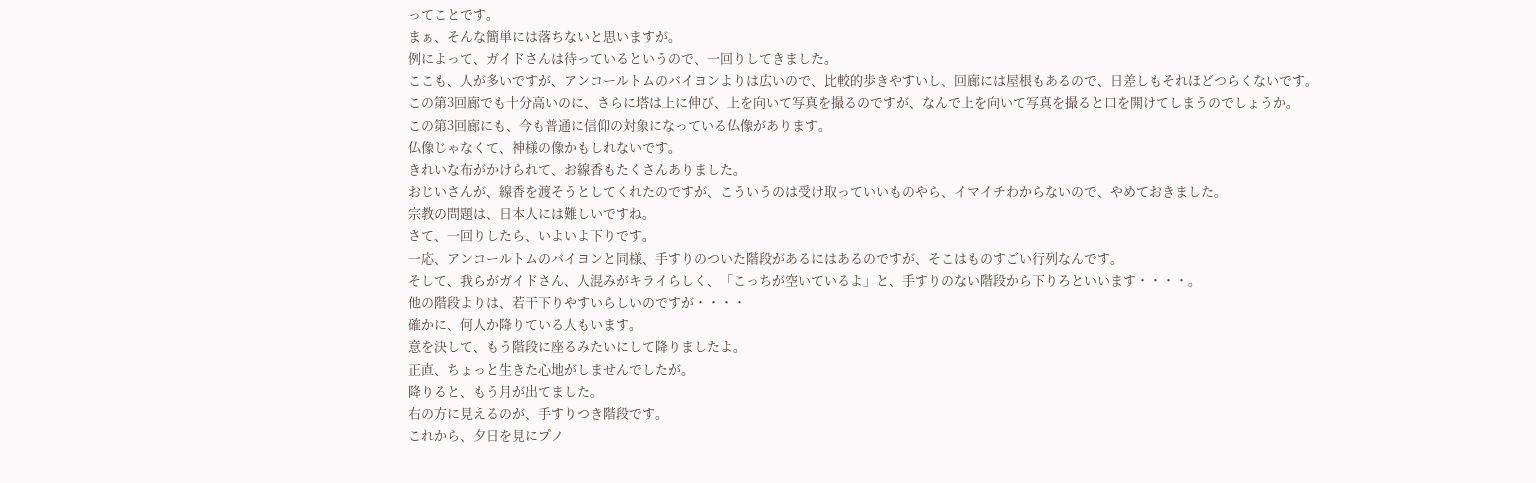ってことです。
まぁ、そんな簡単には落ちないと思いますが。
例によって、ガイドさんは待っているというので、一回りしてきました。
ここも、人が多いですが、アンコールトムのバイヨンよりは広いので、比較的歩きやすいし、回廊には屋根もあるので、日差しもそれほどつらくないです。
この第3回廊でも十分高いのに、さらに塔は上に伸び、上を向いて写真を撮るのですが、なんで上を向いて写真を撮ると口を開けてしまうのでしょうか。
この第3回廊にも、今も普通に信仰の対象になっている仏像があります。
仏像じゃなくて、神様の像かもしれないです。
きれいな布がかけられて、お線香もたくさんありました。
おじいさんが、線香を渡そうとしてくれたのですが、こういうのは受け取っていいものやら、イマイチわからないので、やめておきました。
宗教の問題は、日本人には難しいですね。
さて、一回りしたら、いよいよ下りです。
一応、アンコールトムのバイヨンと同様、手すりのついた階段があるにはあるのですが、そこはものすごい行列なんです。
そして、我らがガイドさん、人混みがキライらしく、「こっちが空いているよ」と、手すりのない階段から下りろといいます・・・・。
他の階段よりは、若干下りやすいらしいのですが・・・・
確かに、何人か降りている人もいます。
意を決して、もう階段に座るみたいにして降りましたよ。
正直、ちょっと生きた心地がしませんでしたが。
降りると、もう月が出てました。
右の方に見えるのが、手すりつき階段です。
これから、夕日を見にプノ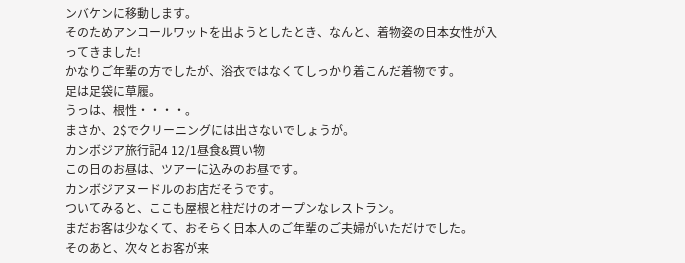ンバケンに移動します。
そのためアンコールワットを出ようとしたとき、なんと、着物姿の日本女性が入ってきました!
かなりご年輩の方でしたが、浴衣ではなくてしっかり着こんだ着物です。
足は足袋に草履。
うっは、根性・・・・。
まさか、2$でクリーニングには出さないでしょうが。
カンボジア旅行記4 12/1昼食&買い物
この日のお昼は、ツアーに込みのお昼です。
カンボジアヌードルのお店だそうです。
ついてみると、ここも屋根と柱だけのオープンなレストラン。
まだお客は少なくて、おそらく日本人のご年輩のご夫婦がいただけでした。
そのあと、次々とお客が来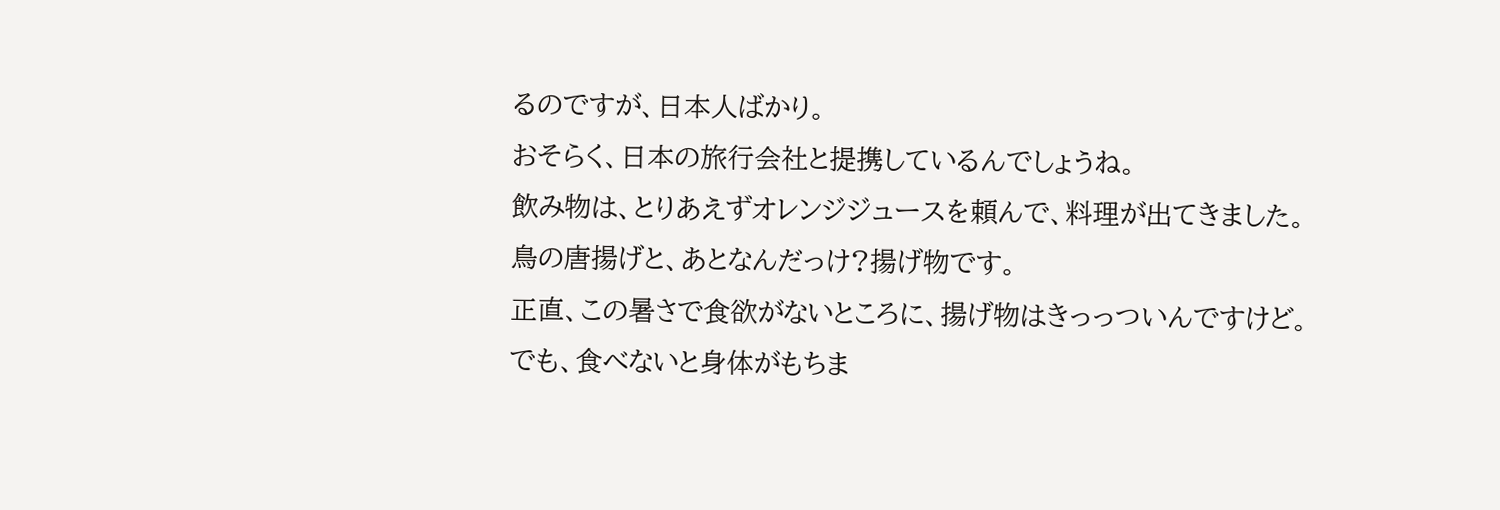るのですが、日本人ばかり。
おそらく、日本の旅行会社と提携しているんでしょうね。
飲み物は、とりあえずオレンジジュースを頼んで、料理が出てきました。
鳥の唐揚げと、あとなんだっけ?揚げ物です。
正直、この暑さで食欲がないところに、揚げ物はきっっついんですけど。
でも、食べないと身体がもちま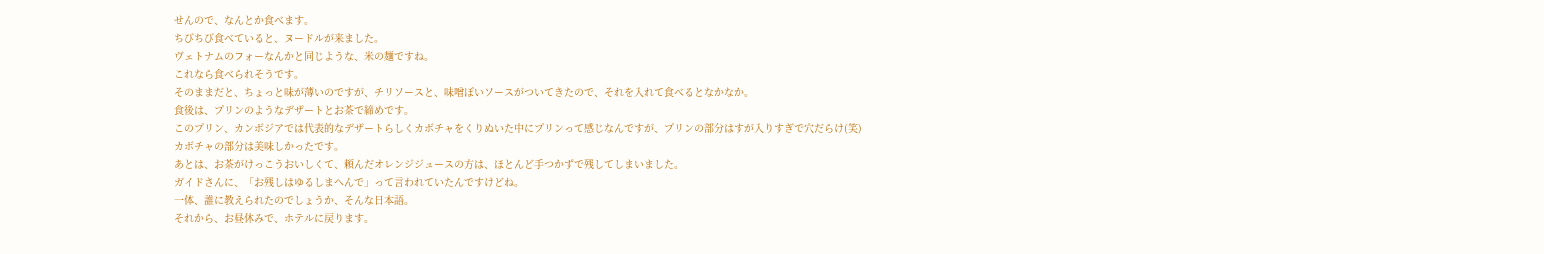せんので、なんとか食べます。
ちびちび食べていると、ヌードルが来ました。
ヴェトナムのフォーなんかと同じような、米の麺ですね。
これなら食べられそうです。
そのままだと、ちょっと味が薄いのですが、チリソースと、味噌ぽいソースがついてきたので、それを入れて食べるとなかなか。
食後は、プリンのようなデザートとお茶で締めです。
このプリン、カンボジアでは代表的なデザートらしくカボチャをくりぬいた中にプリンって感じなんですが、プリンの部分はすが入りすぎで穴だらけ(笑)
カボチャの部分は美味しかったです。
あとは、お茶がけっこうおいしくて、頼んだオレンジジュースの方は、ほとんど手つかずで残してしまいました。
ガイドさんに、「お残しはゆるしまへんで」って言われていたんですけどね。
一体、誰に教えられたのでしょうか、そんな日本語。
それから、お昼休みで、ホテルに戻ります。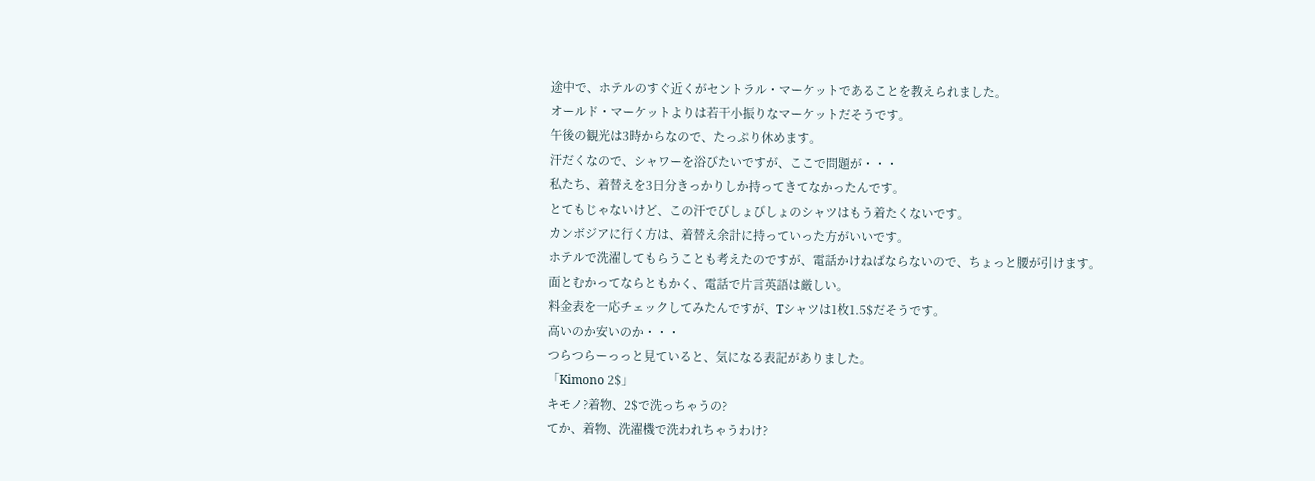途中で、ホテルのすぐ近くがセントラル・マーケットであることを教えられました。
オールド・マーケットよりは若干小振りなマーケットだそうです。
午後の観光は3時からなので、たっぷり休めます。
汗だくなので、シャワーを浴びたいですが、ここで問題が・・・
私たち、着替えを3日分きっかりしか持ってきてなかったんです。
とてもじゃないけど、この汗でびしょびしょのシャツはもう着たくないです。
カンボジアに行く方は、着替え余計に持っていった方がいいです。
ホテルで洗濯してもらうことも考えたのですが、電話かけねばならないので、ちょっと腰が引けます。
面とむかってならともかく、電話で片言英語は厳しい。
料金表を一応チェックしてみたんですが、Tシャツは1枚1.5$だそうです。
高いのか安いのか・・・
つらつらーっっと見ていると、気になる表記がありました。
「Kimono 2$」
キモノ?着物、2$で洗っちゃうの?
てか、着物、洗濯機で洗われちゃうわけ?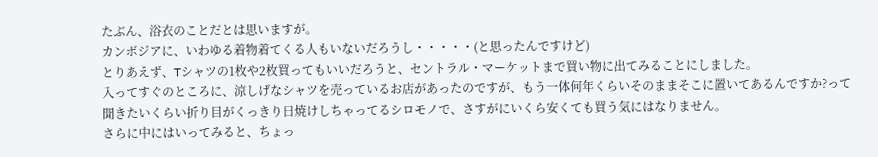たぶん、浴衣のことだとは思いますが。
カンボジアに、いわゆる着物着てくる人もいないだろうし・・・・・(と思ったんですけど)
とりあえず、Tシャツの1枚や2枚買ってもいいだろうと、セントラル・マーケットまで買い物に出てみることにしました。
入ってすぐのところに、涼しげなシャツを売っているお店があったのですが、もう一体何年くらいそのままそこに置いてあるんですか?って聞きたいくらい折り目がくっきり日焼けしちゃってるシロモノで、さすがにいくら安くても買う気にはなりません。
さらに中にはいってみると、ちょっ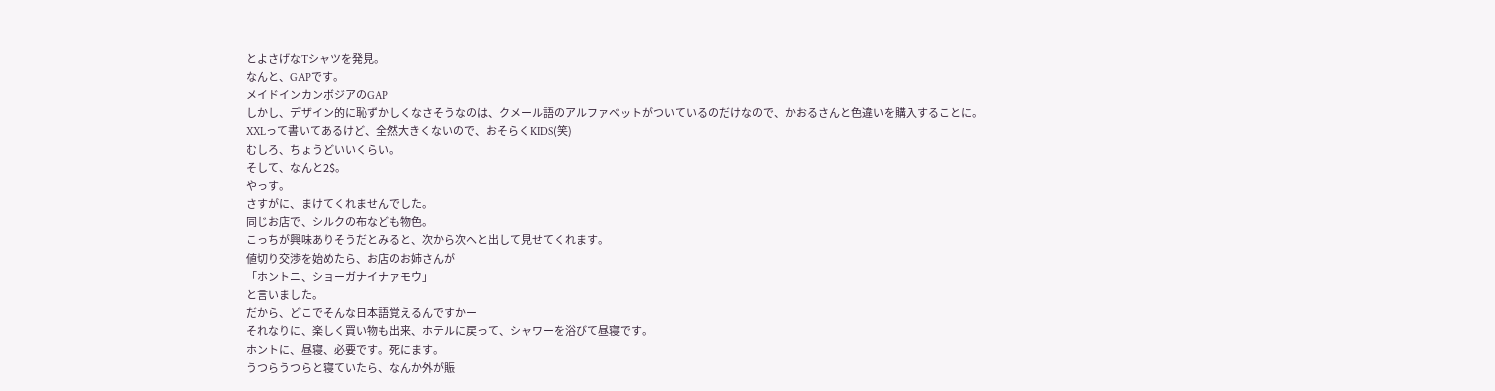とよさげなTシャツを発見。
なんと、GAPです。
メイドインカンボジアのGAP
しかし、デザイン的に恥ずかしくなさそうなのは、クメール語のアルファベットがついているのだけなので、かおるさんと色違いを購入することに。
XXLって書いてあるけど、全然大きくないので、おそらくKIDS(笑)
むしろ、ちょうどいいくらい。
そして、なんと2$。
やっす。
さすがに、まけてくれませんでした。
同じお店で、シルクの布なども物色。
こっちが興味ありそうだとみると、次から次へと出して見せてくれます。
値切り交渉を始めたら、お店のお姉さんが
「ホントニ、ショーガナイナァモウ」
と言いました。
だから、どこでそんな日本語覚えるんですかー
それなりに、楽しく買い物も出来、ホテルに戻って、シャワーを浴びて昼寝です。
ホントに、昼寝、必要です。死にます。
うつらうつらと寝ていたら、なんか外が賑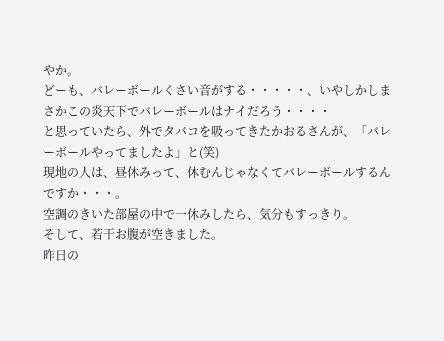やか。
どーも、バレーボールくさい音がする・・・・・、いやしかしまさかこの炎天下でバレーボールはナイだろう・・・・
と思っていたら、外でタバコを吸ってきたかおるさんが、「バレーボールやってましたよ」と(笑)
現地の人は、昼休みって、休むんじゃなくてバレーボールするんですか・・・。
空調のきいた部屋の中で一休みしたら、気分もすっきり。
そして、若干お腹が空きました。
昨日の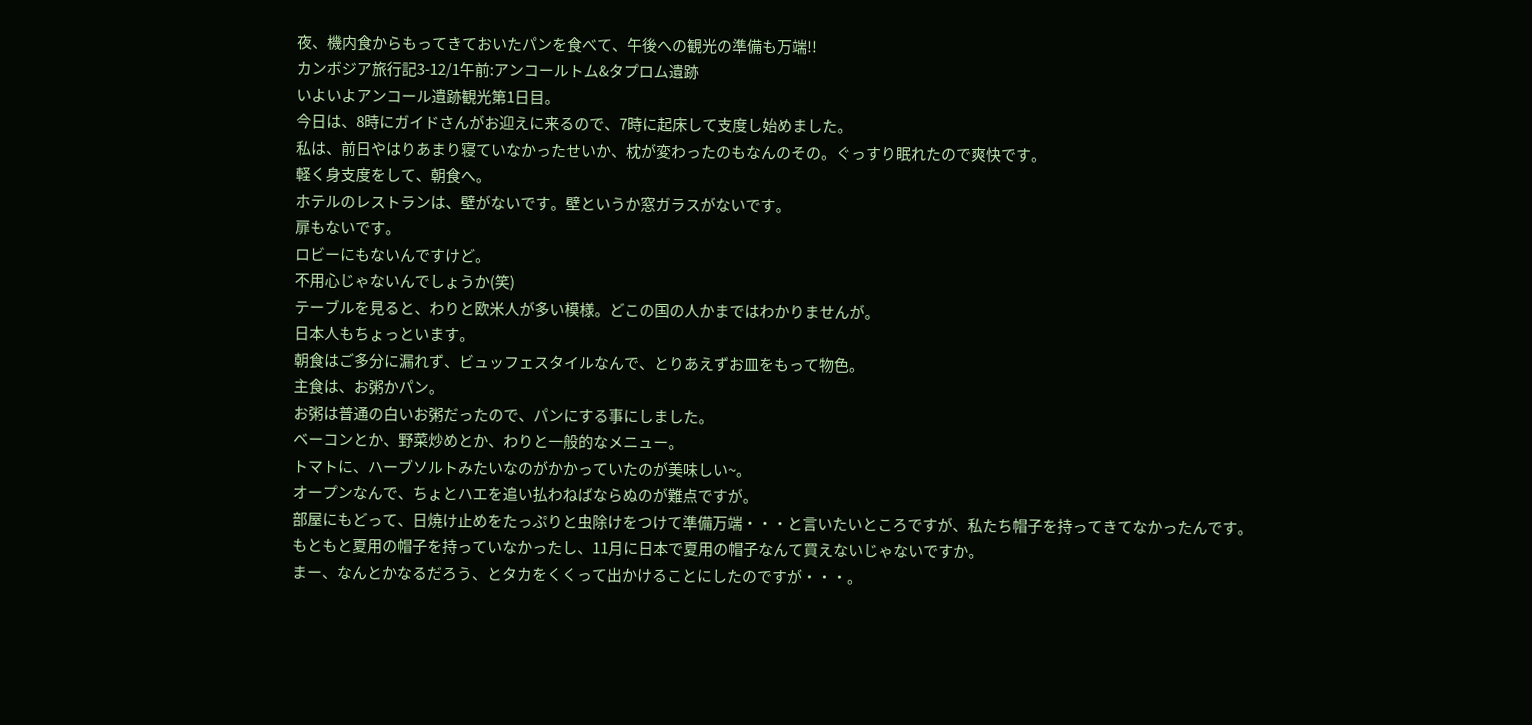夜、機内食からもってきておいたパンを食べて、午後への観光の準備も万端!!
カンボジア旅行記3-12/1午前:アンコールトム&タプロム遺跡
いよいよアンコール遺跡観光第1日目。
今日は、8時にガイドさんがお迎えに来るので、7時に起床して支度し始めました。
私は、前日やはりあまり寝ていなかったせいか、枕が変わったのもなんのその。ぐっすり眠れたので爽快です。
軽く身支度をして、朝食へ。
ホテルのレストランは、壁がないです。壁というか窓ガラスがないです。
扉もないです。
ロビーにもないんですけど。
不用心じゃないんでしょうか(笑)
テーブルを見ると、わりと欧米人が多い模様。どこの国の人かまではわかりませんが。
日本人もちょっといます。
朝食はご多分に漏れず、ビュッフェスタイルなんで、とりあえずお皿をもって物色。
主食は、お粥かパン。
お粥は普通の白いお粥だったので、パンにする事にしました。
ベーコンとか、野菜炒めとか、わりと一般的なメニュー。
トマトに、ハーブソルトみたいなのがかかっていたのが美味しい~。
オープンなんで、ちょとハエを追い払わねばならぬのが難点ですが。
部屋にもどって、日焼け止めをたっぷりと虫除けをつけて準備万端・・・と言いたいところですが、私たち帽子を持ってきてなかったんです。
もともと夏用の帽子を持っていなかったし、11月に日本で夏用の帽子なんて買えないじゃないですか。
まー、なんとかなるだろう、とタカをくくって出かけることにしたのですが・・・。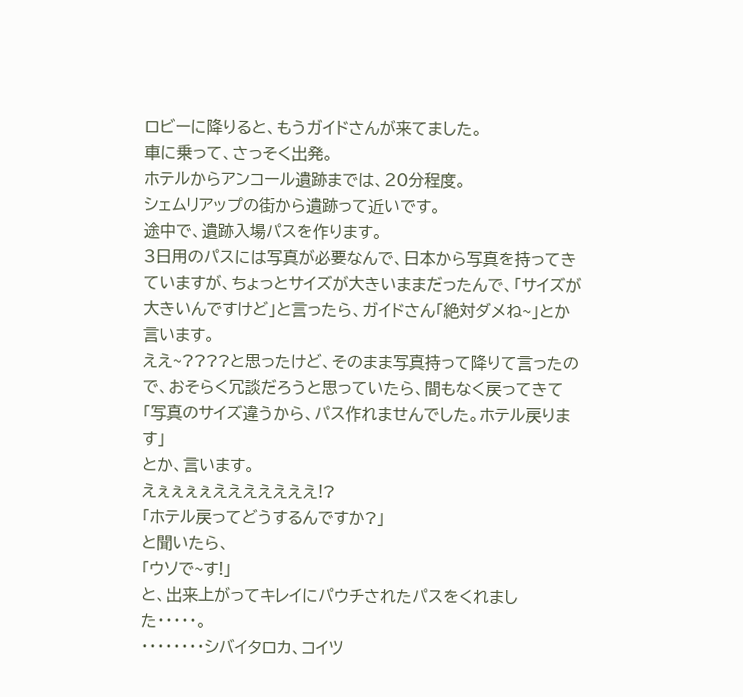ロビーに降りると、もうガイドさんが来てました。
車に乗って、さっそく出発。
ホテルからアンコール遺跡までは、20分程度。
シェムリアップの街から遺跡って近いです。
途中で、遺跡入場パスを作ります。
3日用のパスには写真が必要なんで、日本から写真を持ってきていますが、ちょっとサイズが大きいままだったんで、「サイズが大きいんですけど」と言ったら、ガイドさん「絶対ダメね~」とか言います。
ええ~????と思ったけど、そのまま写真持って降りて言ったので、おそらく冗談だろうと思っていたら、間もなく戻ってきて
「写真のサイズ違うから、パス作れませんでした。ホテル戻ります」
とか、言います。
えぇぇぇぇえええええええ!?
「ホテル戻ってどうするんですか?」
と聞いたら、
「ウソで~す!」
と、出来上がってキレイにパウチされたパスをくれました・・・・・。
・・・・・・・・シバイタロカ、コイツ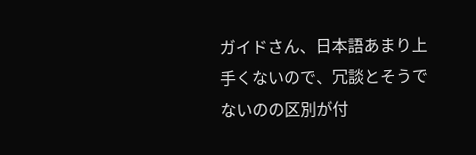ガイドさん、日本語あまり上手くないので、冗談とそうでないのの区別が付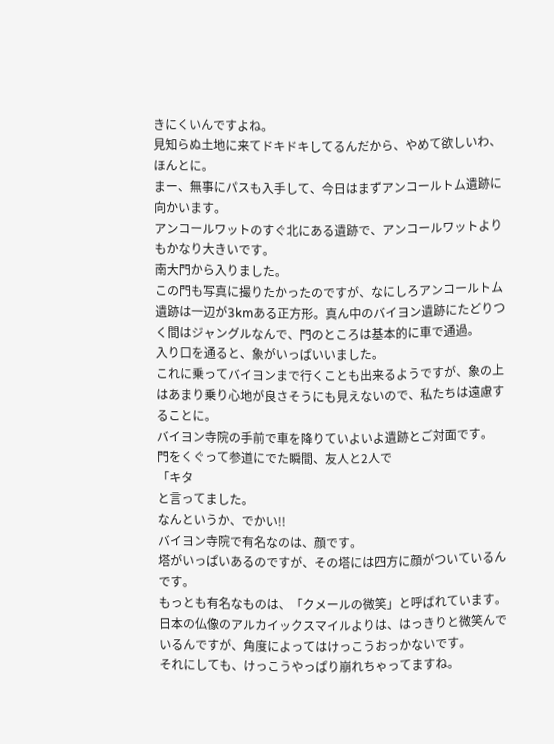きにくいんですよね。
見知らぬ土地に来てドキドキしてるんだから、やめて欲しいわ、ほんとに。
まー、無事にパスも入手して、今日はまずアンコールトム遺跡に向かいます。
アンコールワットのすぐ北にある遺跡で、アンコールワットよりもかなり大きいです。
南大門から入りました。
この門も写真に撮りたかったのですが、なにしろアンコールトム遺跡は一辺が3kmある正方形。真ん中のバイヨン遺跡にたどりつく間はジャングルなんで、門のところは基本的に車で通過。
入り口を通ると、象がいっぱいいました。
これに乗ってバイヨンまで行くことも出来るようですが、象の上はあまり乗り心地が良さそうにも見えないので、私たちは遠慮することに。
バイヨン寺院の手前で車を降りていよいよ遺跡とご対面です。
門をくぐって参道にでた瞬間、友人と2人で
「キタ
と言ってました。
なんというか、でかい!!
バイヨン寺院で有名なのは、顔です。
塔がいっぱいあるのですが、その塔には四方に顔がついているんです。
もっとも有名なものは、「クメールの微笑」と呼ばれています。
日本の仏像のアルカイックスマイルよりは、はっきりと微笑んでいるんですが、角度によってはけっこうおっかないです。
それにしても、けっこうやっぱり崩れちゃってますね。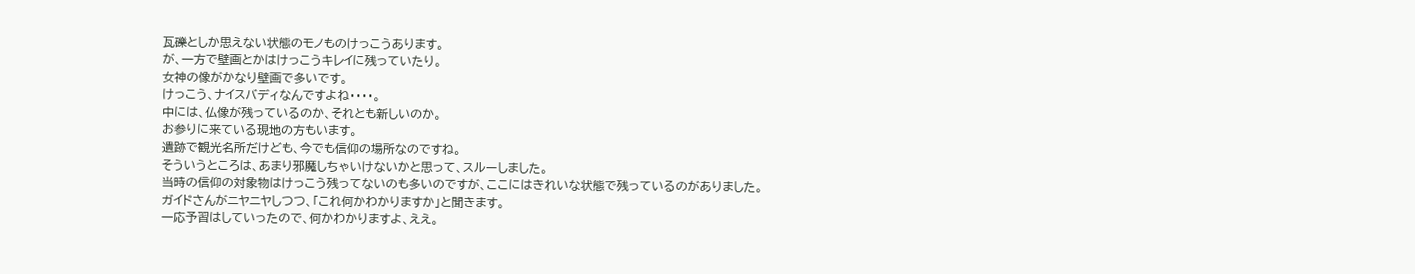瓦礫としか思えない状態のモノものけっこうあります。
が、一方で壁画とかはけっこうキレイに残っていたり。
女神の像がかなり壁画で多いです。
けっこう、ナイスバディなんですよね・・・・。
中には、仏像が残っているのか、それとも新しいのか。
お参りに来ている現地の方もいます。
遺跡で観光名所だけども、今でも信仰の場所なのですね。
そういうところは、あまり邪魔しちゃいけないかと思って、スルーしました。
当時の信仰の対象物はけっこう残ってないのも多いのですが、ここにはきれいな状態で残っているのがありました。
ガイドさんがニヤニヤしつつ、「これ何かわかりますか」と聞きます。
一応予習はしていったので、何かわかりますよ、ええ。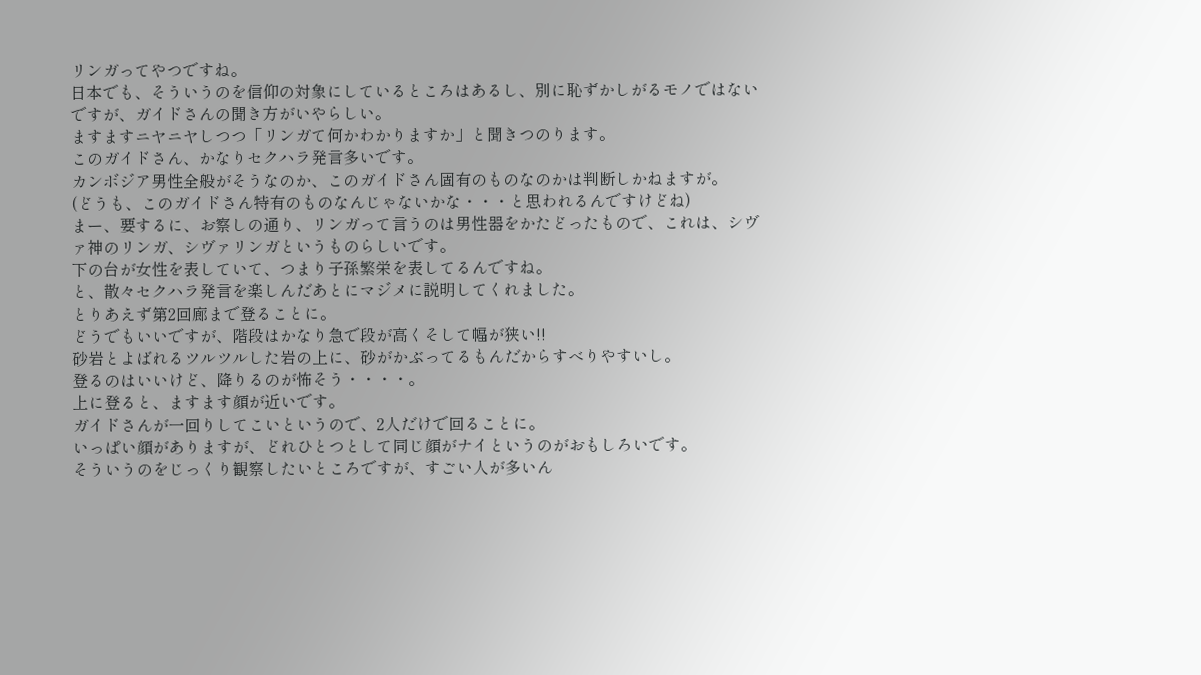リンガってやつですね。
日本でも、そういうのを信仰の対象にしているところはあるし、別に恥ずかしがるモノではないですが、ガイドさんの聞き方がいやらしい。
ますますニヤニヤしつつ「リンガて何かわかりますか」と聞きつのります。
このガイドさん、かなりセクハラ発言多いです。
カンボジア男性全般がそうなのか、このガイドさん固有のものなのかは判断しかねますが。
(どうも、このガイドさん特有のものなんじゃないかな・・・と思われるんですけどね)
まー、要するに、お察しの通り、リンガって言うのは男性器をかたどったもので、これは、シヴァ神のリンガ、シヴァリンガというものらしいです。
下の台が女性を表していて、つまり子孫繁栄を表してるんですね。
と、散々セクハラ発言を楽しんだあとにマジメに説明してくれました。
とりあえず第2回廊まで登ることに。
どうでもいいですが、階段はかなり急で段が高くそして幅が狭い!!
砂岩とよばれるツルツルした岩の上に、砂がかぶってるもんだからすべりやすいし。
登るのはいいけど、降りるのが怖そう・・・・。
上に登ると、ますます顔が近いです。
ガイドさんが一回りしてこいというので、2人だけで回ることに。
いっぱい顔がありますが、どれひとつとして同じ顔がナイというのがおもしろいです。
そういうのをじっくり観察したいところですが、すごい人が多いん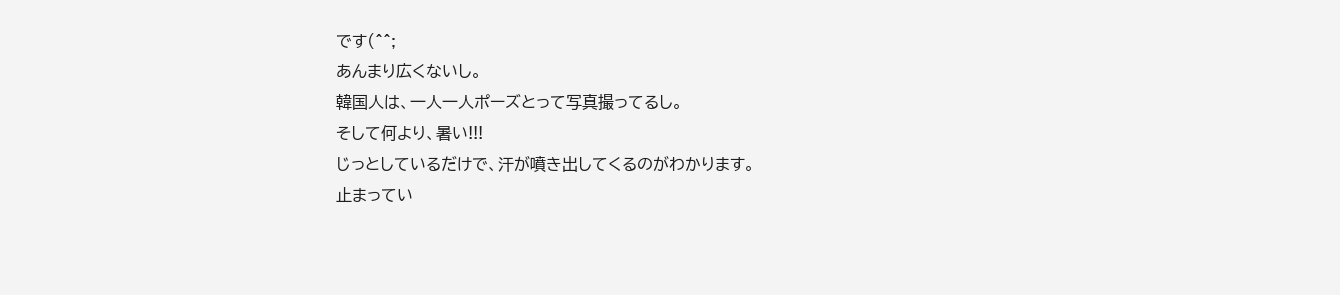です(^^;
あんまり広くないし。
韓国人は、一人一人ポーズとって写真撮ってるし。
そして何より、暑い!!!
じっとしているだけで、汗が噴き出してくるのがわかります。
止まってい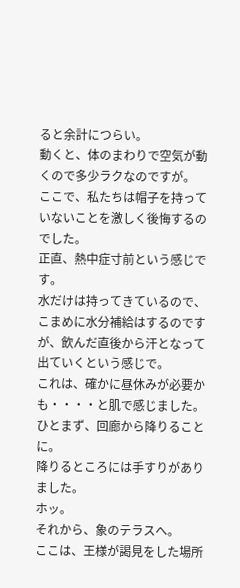ると余計につらい。
動くと、体のまわりで空気が動くので多少ラクなのですが。
ここで、私たちは帽子を持っていないことを激しく後悔するのでした。
正直、熱中症寸前という感じです。
水だけは持ってきているので、こまめに水分補給はするのですが、飲んだ直後から汗となって出ていくという感じで。
これは、確かに昼休みが必要かも・・・・と肌で感じました。
ひとまず、回廊から降りることに。
降りるところには手すりがありました。
ホッ。
それから、象のテラスへ。
ここは、王様が謁見をした場所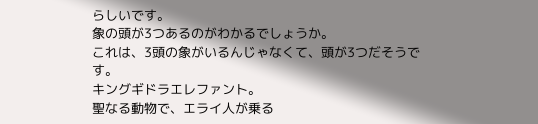らしいです。
象の頭が3つあるのがわかるでしょうか。
これは、3頭の象がいるんじゃなくて、頭が3つだそうです。
キングギドラエレファント。
聖なる動物で、エライ人が乗る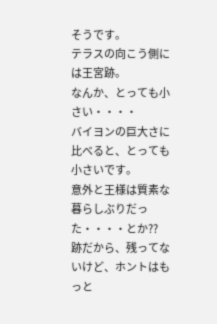そうです。
テラスの向こう側には王宮跡。
なんか、とっても小さい・・・・
バイヨンの巨大さに比べると、とっても小さいです。
意外と王様は質素な暮らしぶりだった・・・・とか??
跡だから、残ってないけど、ホントはもっと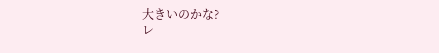大きいのかな?
レ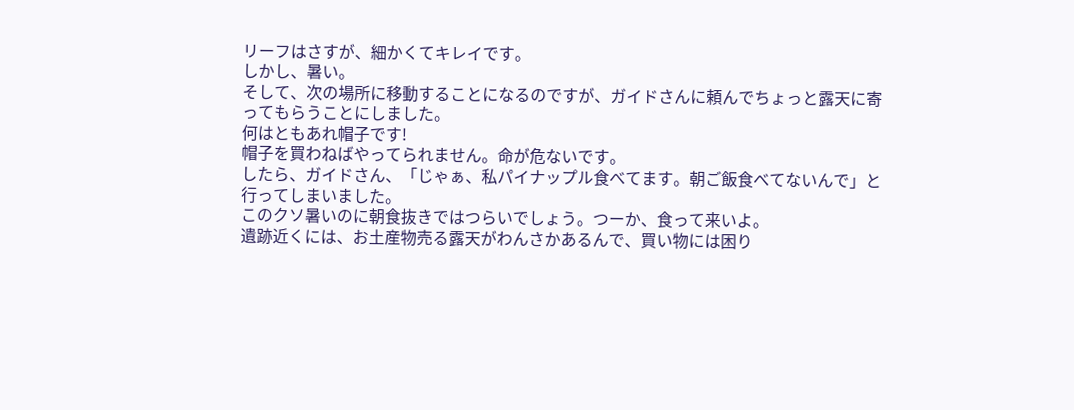リーフはさすが、細かくてキレイです。
しかし、暑い。
そして、次の場所に移動することになるのですが、ガイドさんに頼んでちょっと露天に寄ってもらうことにしました。
何はともあれ帽子です!
帽子を買わねばやってられません。命が危ないです。
したら、ガイドさん、「じゃぁ、私パイナップル食べてます。朝ご飯食べてないんで」と行ってしまいました。
このクソ暑いのに朝食抜きではつらいでしょう。つーか、食って来いよ。
遺跡近くには、お土産物売る露天がわんさかあるんで、買い物には困り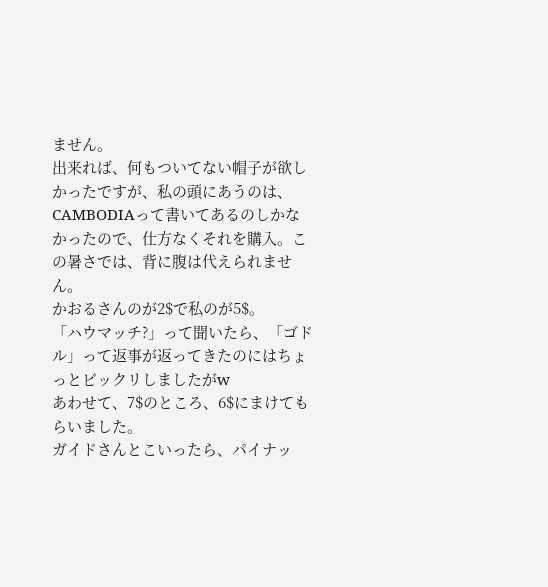ません。
出来れば、何もついてない帽子が欲しかったですが、私の頭にあうのは、CAMBODIAって書いてあるのしかなかったので、仕方なくそれを購入。この暑さでは、背に腹は代えられません。
かおるさんのが2$で私のが5$。
「ハウマッチ?」って聞いたら、「ゴドル」って返事が返ってきたのにはちょっとビックリしましたがw
あわせて、7$のところ、6$にまけてもらいました。
ガイドさんとこいったら、パイナッ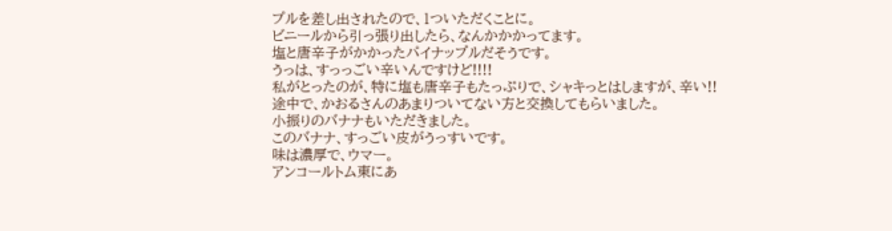プルを差し出されたので、1ついただくことに。
ビニールから引っ張り出したら、なんかかかってます。
塩と唐辛子がかかったパイナップルだそうです。
うっは、すっっごい辛いんですけど!!!!
私がとったのが、特に塩も唐辛子もたっぷりで、シャキっとはしますが、辛い!!
途中で、かおるさんのあまりついてない方と交換してもらいました。
小振りのバナナもいただきました。
このバナナ、すっごい皮がうっすいです。
味は濃厚で、ウマー。
アンコールトム東にあ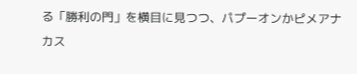る「勝利の門」を横目に見つつ、パプーオンかピメアナカス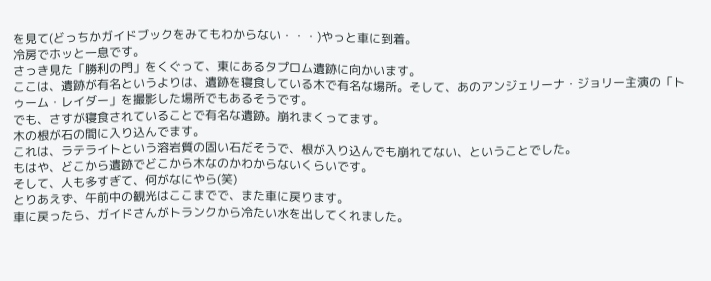を見て(どっちかガイドブックをみてもわからない・・・)やっと車に到着。
冷房でホッと一息です。
さっき見た「勝利の門」をくぐって、東にあるタプロム遺跡に向かいます。
ここは、遺跡が有名というよりは、遺跡を寝食している木で有名な場所。そして、あのアンジェリーナ・ジョリー主演の「トゥーム・レイダー」を撮影した場所でもあるそうです。
でも、さすが寝食されていることで有名な遺跡。崩れまくってます。
木の根が石の間に入り込んでます。
これは、ラテライトという溶岩質の固い石だそうで、根が入り込んでも崩れてない、ということでした。
もはや、どこから遺跡でどこから木なのかわからないくらいです。
そして、人も多すぎて、何がなにやら(笑)
とりあえず、午前中の観光はここまでで、また車に戻ります。
車に戻ったら、ガイドさんがトランクから冷たい水を出してくれました。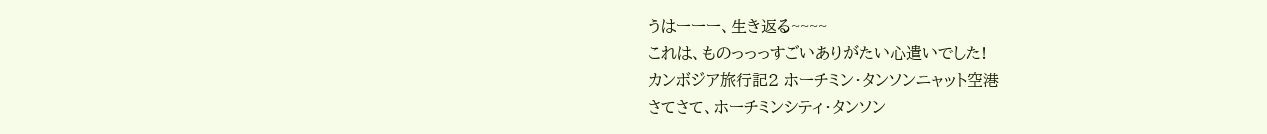うはーーー、生き返る~~~~
これは、ものっっっすごいありがたい心遣いでした!
カンボジア旅行記2 ホーチミン・タンソンニャット空港
さてさて、ホーチミンシティ・タンソン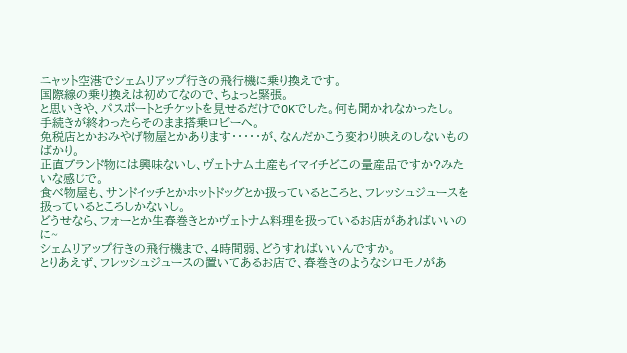ニャット空港でシェムリアップ行きの飛行機に乗り換えです。
国際線の乗り換えは初めてなので、ちょっと緊張。
と思いきや、パスポートとチケットを見せるだけでOKでした。何も聞かれなかったし。
手続きが終わったらそのまま搭乗ロビーへ。
免税店とかおみやげ物屋とかあります・・・・・が、なんだかこう変わり映えのしないものばかり。
正直ブランド物には興味ないし、ヴェトナム土産もイマイチどこの量産品ですか?みたいな感じで。
食べ物屋も、サンドイッチとかホットドッグとか扱っているところと、フレッシュジュースを扱っているところしかないし。
どうせなら、フォーとか生春巻きとかヴェトナム料理を扱っているお店があればいいのに~
シェムリアップ行きの飛行機まで、4時間弱、どうすればいいんですか。
とりあえず、フレッシュジュースの置いてあるお店で、春巻きのようなシロモノがあ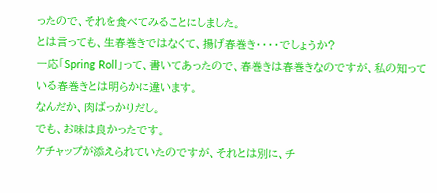ったので、それを食べてみることにしました。
とは言っても、生春巻きではなくて、揚げ春巻き・・・・でしょうか?
一応「Spring Roll」って、書いてあったので、春巻きは春巻きなのですが、私の知っている春巻きとは明らかに違います。
なんだか、肉ばっかりだし。
でも、お味は良かったです。
ケチャップが添えられていたのですが、それとは別に、チ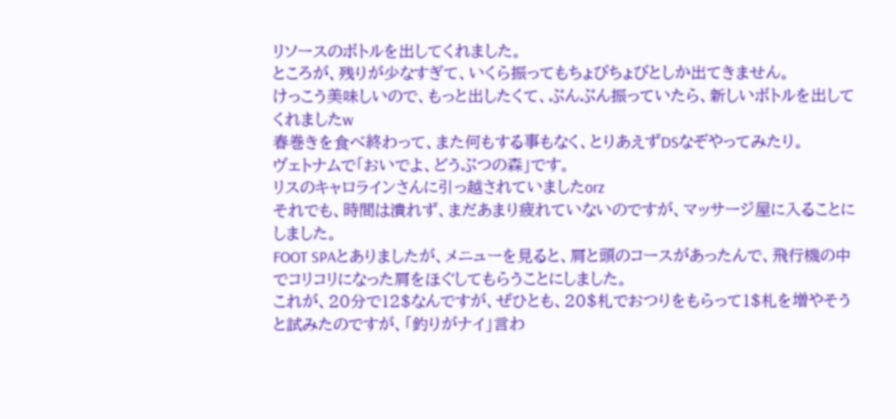リソースのボトルを出してくれました。
ところが、残りが少なすぎて、いくら振ってもちょびちょびとしか出てきません。
けっこう美味しいので、もっと出したくて、ぶんぶん振っていたら、新しいボトルを出してくれましたw
春巻きを食べ終わって、また何もする事もなく、とりあえずDSなぞやってみたり。
ヴェトナムで「おいでよ、どうぶつの森」です。
リスのキャロラインさんに引っ越されていましたorz
それでも、時間は潰れず、まだあまり疲れていないのですが、マッサージ屋に入ることにしました。
FOOT SPAとありましたが、メニューを見ると、肩と頭のコースがあったんで、飛行機の中でコリコリになった肩をほぐしてもらうことにしました。
これが、20分で12$なんですが、ぜひとも、20$札でおつりをもらって1$札を増やそうと試みたのですが、「釣りがナイ」言わ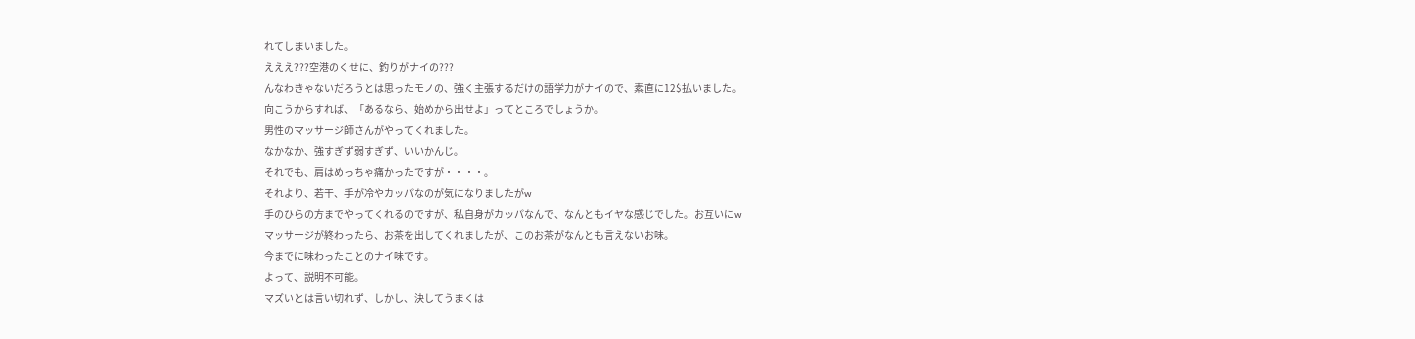れてしまいました。
えええ???空港のくせに、釣りがナイの???
んなわきゃないだろうとは思ったモノの、強く主張するだけの語学力がナイので、素直に12$払いました。
向こうからすれば、「あるなら、始めから出せよ」ってところでしょうか。
男性のマッサージ師さんがやってくれました。
なかなか、強すぎず弱すぎず、いいかんじ。
それでも、肩はめっちゃ痛かったですが・・・・。
それより、若干、手が冷やカッパなのが気になりましたがw
手のひらの方までやってくれるのですが、私自身がカッパなんで、なんともイヤな感じでした。お互いにw
マッサージが終わったら、お茶を出してくれましたが、このお茶がなんとも言えないお味。
今までに味わったことのナイ味です。
よって、説明不可能。
マズいとは言い切れず、しかし、決してうまくは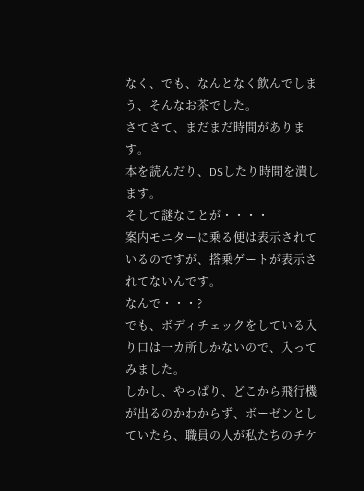なく、でも、なんとなく飲んでしまう、そんなお茶でした。
さてさて、まだまだ時間があります。
本を読んだり、DSしたり時間を潰します。
そして謎なことが・・・・
案内モニターに乗る便は表示されているのですが、搭乗ゲートが表示されてないんです。
なんで・・・?
でも、ボディチェックをしている入り口は一カ所しかないので、入ってみました。
しかし、やっぱり、どこから飛行機が出るのかわからず、ボーゼンとしていたら、職員の人が私たちのチケ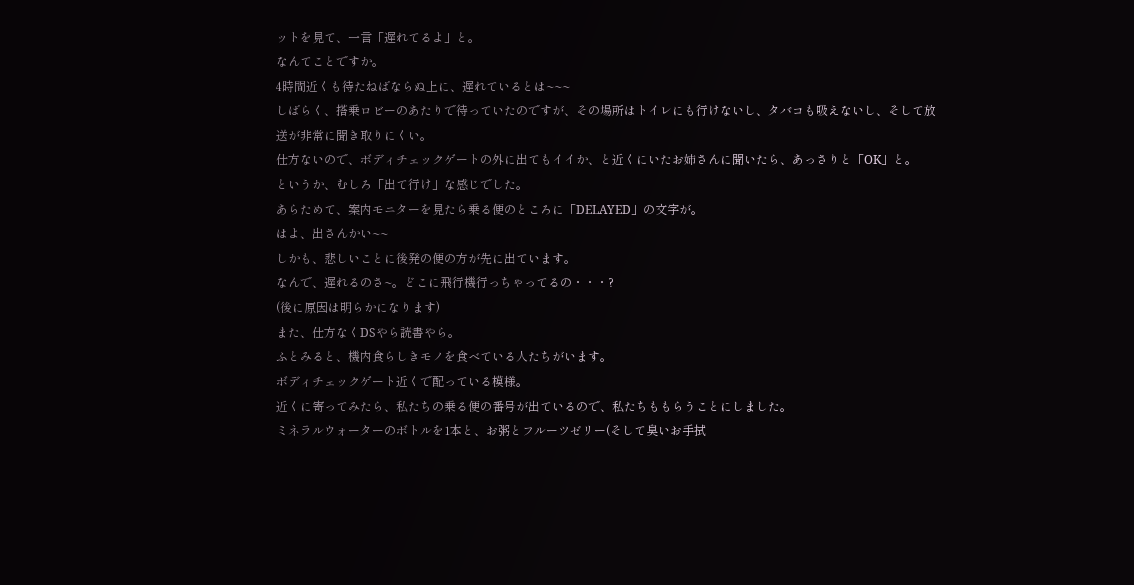ットを見て、一言「遅れてるよ」と。
なんてことですか。
4時間近くも待たねばならぬ上に、遅れているとは~~~
しばらく、搭乗ロビーのあたりで待っていたのですが、その場所はトイレにも行けないし、タバコも吸えないし、そして放送が非常に聞き取りにくい。
仕方ないので、ボディチェックゲートの外に出てもイイか、と近くにいたお姉さんに聞いたら、あっさりと「OK」と。
というか、むしろ「出て行け」な感じでした。
あらためて、案内モニターを見たら乗る便のところに「DELAYED」の文字が。
はよ、出さんかい~~
しかも、悲しいことに後発の便の方が先に出ています。
なんで、遅れるのさ~。どこに飛行機行っちゃってるの・・・?
(後に原因は明らかになります)
また、仕方なくDSやら読書やら。
ふとみると、機内食らしきモノを食べている人たちがいます。
ボディチェックゲート近くで配っている模様。
近くに寄ってみたら、私たちの乗る便の番号が出ているので、私たちももらうことにしました。
ミネラルウォーターのボトルを1本と、お粥とフルーツゼリー(そして臭いお手拭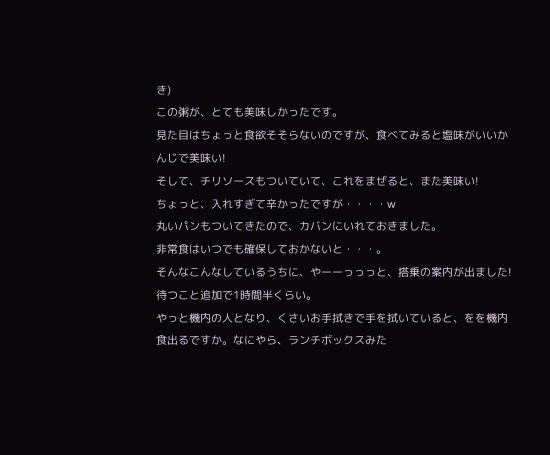き)
この粥が、とても美味しかったです。
見た目はちょっと食欲そそらないのですが、食べてみると塩味がいいかんじで美味い!
そして、チリソースもついていて、これをまぜると、また美味い!
ちょっと、入れすぎて辛かったですが・・・・w
丸いパンもついてきたので、カバンにいれておきました。
非常食はいつでも確保しておかないと・・・。
そんなこんなしているうちに、やーーっっっと、搭乗の案内が出ました!
待つこと追加で1時間半くらい。
やっと機内の人となり、くさいお手拭きで手を拭いていると、をを機内食出るですか。なにやら、ランチボックスみた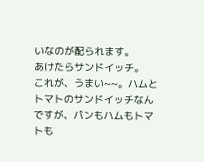いなのが配られます。
あけたらサンドイッチ。
これが、うまい~~。ハムとトマトのサンドイッチなんですが、パンもハムもトマトも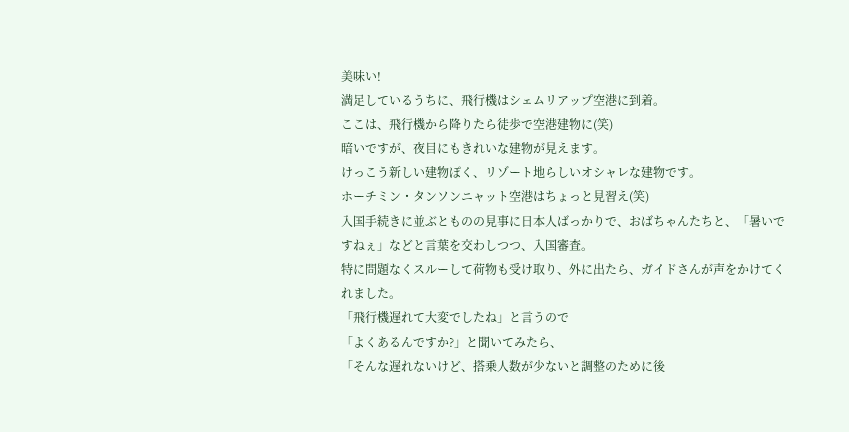美味い!
満足しているうちに、飛行機はシェムリアップ空港に到着。
ここは、飛行機から降りたら徒歩で空港建物に(笑)
暗いですが、夜目にもきれいな建物が見えます。
けっこう新しい建物ぽく、リゾート地らしいオシャレな建物です。
ホーチミン・タンソンニャット空港はちょっと見習え(笑)
入国手続きに並ぶとものの見事に日本人ばっかりで、おばちゃんたちと、「暑いですねぇ」などと言葉を交わしつつ、入国審査。
特に問題なくスルーして荷物も受け取り、外に出たら、ガイドさんが声をかけてくれました。
「飛行機遅れて大変でしたね」と言うので
「よくあるんですか?」と聞いてみたら、
「そんな遅れないけど、搭乗人数が少ないと調整のために後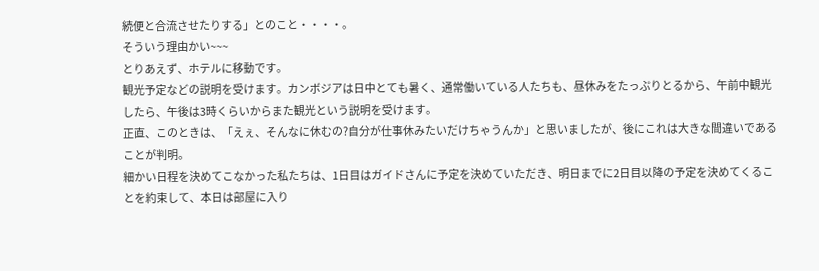続便と合流させたりする」とのこと・・・・。
そういう理由かい~~~
とりあえず、ホテルに移動です。
観光予定などの説明を受けます。カンボジアは日中とても暑く、通常働いている人たちも、昼休みをたっぷりとるから、午前中観光したら、午後は3時くらいからまた観光という説明を受けます。
正直、このときは、「えぇ、そんなに休むの?自分が仕事休みたいだけちゃうんか」と思いましたが、後にこれは大きな間違いであることが判明。
細かい日程を決めてこなかった私たちは、1日目はガイドさんに予定を決めていただき、明日までに2日目以降の予定を決めてくることを約束して、本日は部屋に入り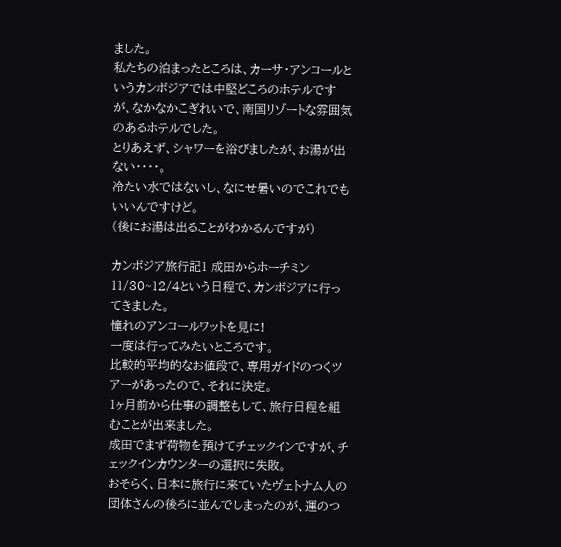ました。
私たちの泊まったところは、カーサ・アンコールというカンボジアでは中堅どころのホテルですが、なかなかこぎれいで、南国リゾートな雰囲気のあるホテルでした。
とりあえず、シャワーを浴びましたが、お湯が出ない・・・・。
冷たい水ではないし、なにせ暑いのでこれでもいいんですけど。
(後にお湯は出ることがわかるんですが)

カンボジア旅行記1 成田からホーチミン
11/30~12/4という日程で、カンボジアに行ってきました。
憧れのアンコールワットを見に!
一度は行ってみたいところです。
比較的平均的なお値段で、専用ガイドのつくツアーがあったので、それに決定。
1ヶ月前から仕事の調整もして、旅行日程を組むことが出来ました。
成田でまず荷物を預けてチェックインですが、チェックインカウンターの選択に失敗。
おそらく、日本に旅行に来ていたヴェトナム人の団体さんの後ろに並んでしまったのが、運のつ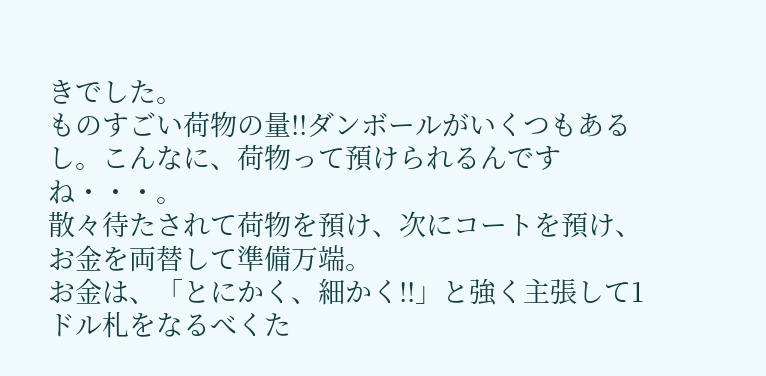きでした。
ものすごい荷物の量!!ダンボールがいくつもあるし。こんなに、荷物って預けられるんですね・・・。
散々待たされて荷物を預け、次にコートを預け、お金を両替して準備万端。
お金は、「とにかく、細かく!!」と強く主張して1ドル札をなるべくた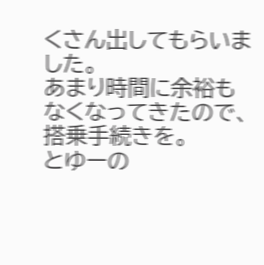くさん出してもらいました。
あまり時間に余裕もなくなってきたので、搭乗手続きを。
とゆーの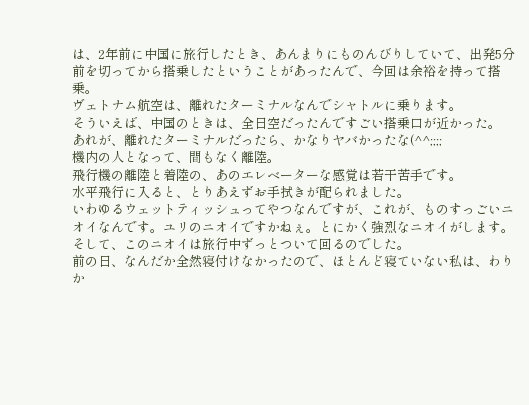は、2年前に中国に旅行したとき、あんまりにものんびりしていて、出発5分前を切ってから搭乗したということがあったんで、今回は余裕を持って搭乗。
ヴェトナム航空は、離れたターミナルなんでシャトルに乗ります。
そういえば、中国のときは、全日空だったんですごい搭乗口が近かった。
あれが、離れたターミナルだったら、かなりヤバかったな(^^;;;;
機内の人となって、間もなく離陸。
飛行機の離陸と着陸の、あのエレベーターな感覚は若干苦手です。
水平飛行に入ると、とりあえずお手拭きが配られました。
いわゆるウェットティッシュってやつなんですが、これが、ものすっごいニオイなんです。ユリのニオイですかねぇ。とにかく強烈なニオイがします。
そして、このニオイは旅行中ずっとついて回るのでした。
前の日、なんだか全然寝付けなかったので、ほとんど寝ていない私は、わりか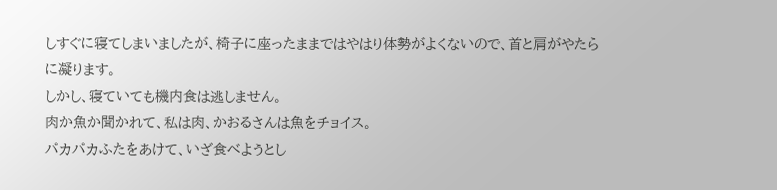しすぐに寝てしまいましたが、椅子に座ったままではやはり体勢がよくないので、首と肩がやたらに凝ります。
しかし、寝ていても機内食は逃しません。
肉か魚か聞かれて、私は肉、かおるさんは魚をチョイス。
パカパカふたをあけて、いざ食べようとし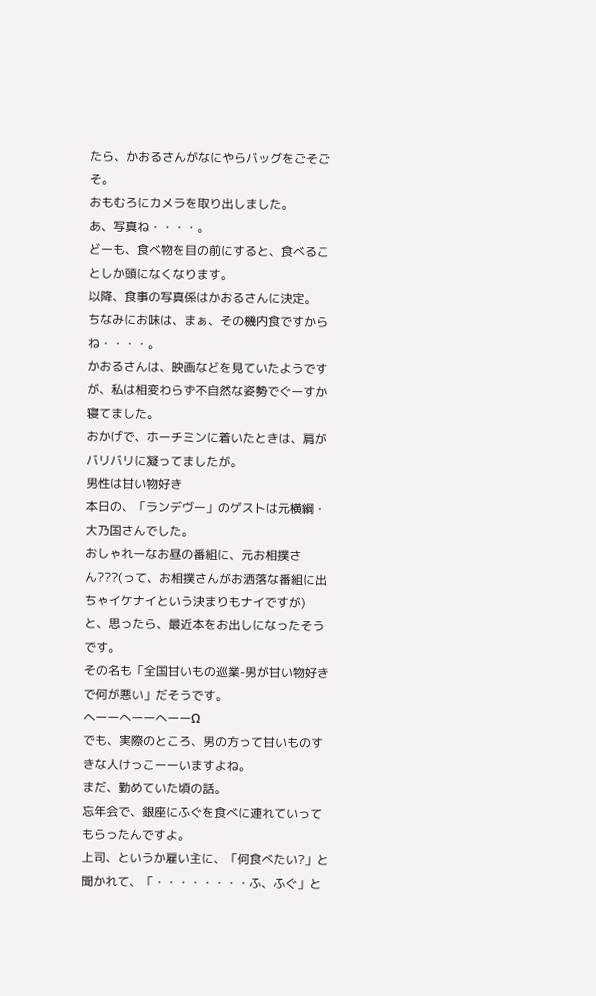たら、かおるさんがなにやらバッグをごそごそ。
おもむろにカメラを取り出しました。
あ、写真ね・・・・。
どーも、食べ物を目の前にすると、食べることしか頭になくなります。
以降、食事の写真係はかおるさんに決定。
ちなみにお味は、まぁ、その機内食ですからね・・・・。
かおるさんは、映画などを見ていたようですが、私は相変わらず不自然な姿勢でぐーすか寝てました。
おかげで、ホーチミンに着いたときは、肩がバリバリに凝ってましたが。
男性は甘い物好き
本日の、「ランデヴー」のゲストは元横綱・大乃国さんでした。
おしゃれーなお昼の番組に、元お相撲さん???(って、お相撲さんがお洒落な番組に出ちゃイケナイという決まりもナイですが)
と、思ったら、最近本をお出しになったそうです。
その名も「全国甘いもの巡業-男が甘い物好きで何が悪い」だそうです。
へーーへーーへーーΩ
でも、実際のところ、男の方って甘いものすきな人けっこーーいますよね。
まだ、勤めていた頃の話。
忘年会で、銀座にふぐを食べに連れていってもらったんですよ。
上司、というか雇い主に、「何食べたい?」と聞かれて、「・・・・・・・・ふ、ふぐ」と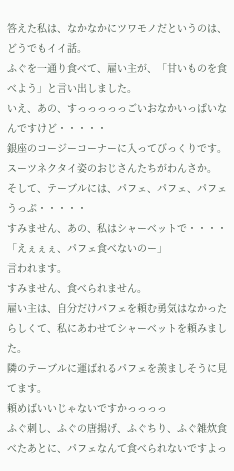答えた私は、なかなかにツワモノだというのは、どうでもイイ話。
ふぐを一通り食べて、雇い主が、「甘いものを食べよう」と言い出しました。
いえ、あの、すっっっっっごいおなかいっぱいなんですけど・・・・・
銀座のコージーコーナーに入ってびっくりです。
スーツネクタイ姿のおじさんたちがわんさか。
そして、テーブルには、パフェ、パフェ、パフェ
うっぷ・・・・・
すみません、あの、私はシャーベットで・・・・
「えぇぇぇ、パフェ食べないのー」
言われます。
すみません、食べられません。
雇い主は、自分だけパフェを頼む勇気はなかったらしくて、私にあわせてシャーベットを頼みました。
隣のテーブルに運ばれるパフェを羨ましそうに見てます。
頼めばいいじゃないですかっっっっ
ふぐ刺し、ふぐの唐揚げ、ふぐちり、ふぐ雑炊食べたあとに、パフェなんて食べられないですよっ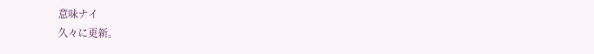意味ナイ
久々に更新。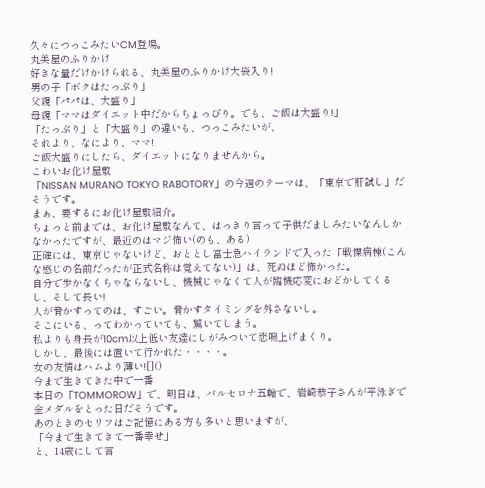久々につっこみたいCM登場。
丸美屋のふりかけ
好きな量だけかけられる、丸美屋のふりかけ大袋入り!
男の子「ボクはたっぷり」
父親「パパは、大盛り」
母親「ママはダイエット中だからちょっぴり。でも、ご飯は大盛り!」
「たっぷり」と「大盛り」の違いも、つっこみたいが、
それより、なにより、ママ!
ご飯大盛りにしたら、ダイエットになりませんから。
こわいお化け屋敷
「NISSAN MURANO TOKYO RABOTORY」の今週のテーマは、「東京で肝試し」だそうです。
まぁ、要するにお化け屋敷紹介。
ちょっと前までは、お化け屋敷なんて、はっきり言って子供だましみたいなんしかなかったですが、最近のはマジ怖い(のも、ある)
正確には、東京じゃないけど、おととし富士急ハイランドで入った「戦慄病棟(こんな感じの名前だったが正式名称は覚えてない)」は、死ぬほど怖かった。
自分で歩かなくちゃならないし、機械じゃなくて人が臨機応変におどかしてくるし、そして長い!
人が脅かすってのは、すごい。脅かすタイミングを外さないし。
そこにいる、ってわかっていても、驚いてしまう。
私よりも身長が10cm以上低い友達にしがみついて悲鳴上げまくり。
しかし、最後には置いて行かれた・・・・。
女の友情はハムより薄い![]()
今まで生きてきた中で一番
本日の「TOMMOROW」で、明日は、バルセロナ五輪で、岩崎恭子さんが平泳ぎで金メダルをとった日だそうです。
あのときのセリフはご記憶にある方も多いと思いますが、
「今まで生きてきて一番幸せ」
と、14歳にして言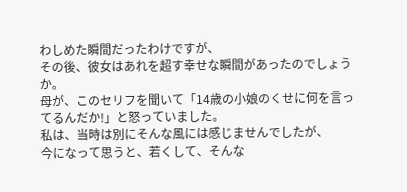わしめた瞬間だったわけですが、
その後、彼女はあれを超す幸せな瞬間があったのでしょうか。
母が、このセリフを聞いて「14歳の小娘のくせに何を言ってるんだか!」と怒っていました。
私は、当時は別にそんな風には感じませんでしたが、
今になって思うと、若くして、そんな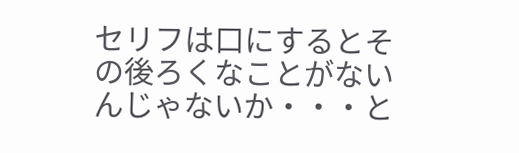セリフは口にするとその後ろくなことがないんじゃないか・・・と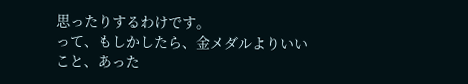思ったりするわけです。
って、もしかしたら、金メダルよりいいこと、あった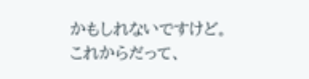かもしれないですけど。
これからだって、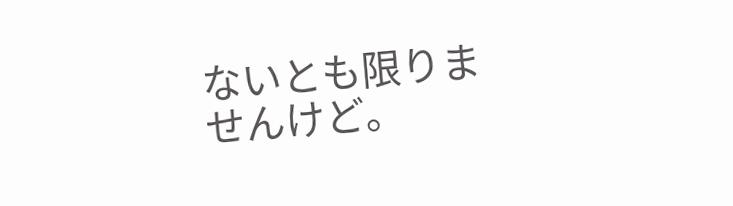ないとも限りませんけど。